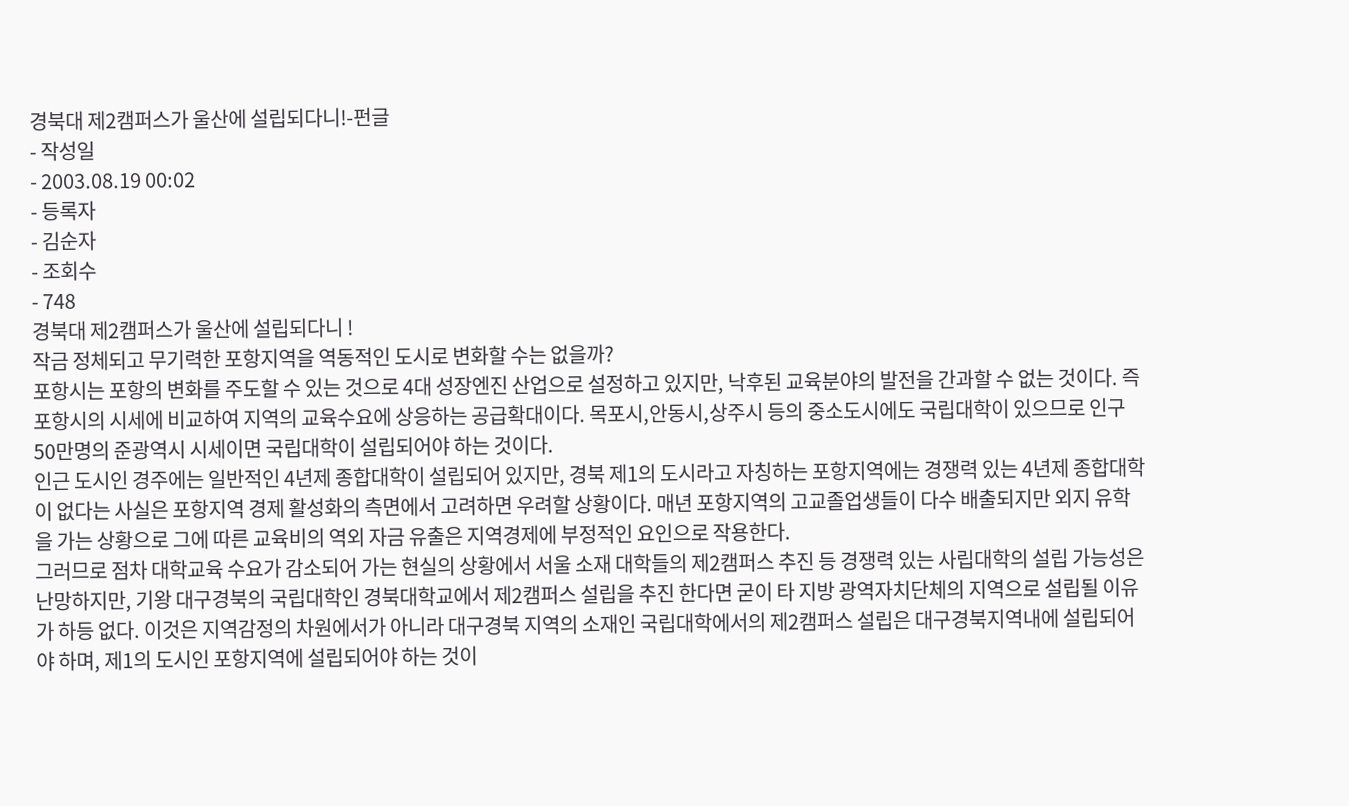경북대 제2캠퍼스가 울산에 설립되다니!-펀글
- 작성일
- 2003.08.19 00:02
- 등록자
- 김순자
- 조회수
- 748
경북대 제2캠퍼스가 울산에 설립되다니 !
작금 정체되고 무기력한 포항지역을 역동적인 도시로 변화할 수는 없을까?
포항시는 포항의 변화를 주도할 수 있는 것으로 4대 성장엔진 산업으로 설정하고 있지만, 낙후된 교육분야의 발전을 간과할 수 없는 것이다. 즉 포항시의 시세에 비교하여 지역의 교육수요에 상응하는 공급확대이다. 목포시,안동시,상주시 등의 중소도시에도 국립대학이 있으므로 인구 50만명의 준광역시 시세이면 국립대학이 설립되어야 하는 것이다.
인근 도시인 경주에는 일반적인 4년제 종합대학이 설립되어 있지만, 경북 제1의 도시라고 자칭하는 포항지역에는 경쟁력 있는 4년제 종합대학이 없다는 사실은 포항지역 경제 활성화의 측면에서 고려하면 우려할 상황이다. 매년 포항지역의 고교졸업생들이 다수 배출되지만 외지 유학을 가는 상황으로 그에 따른 교육비의 역외 자금 유출은 지역경제에 부정적인 요인으로 작용한다.
그러므로 점차 대학교육 수요가 감소되어 가는 현실의 상황에서 서울 소재 대학들의 제2캠퍼스 추진 등 경쟁력 있는 사립대학의 설립 가능성은 난망하지만, 기왕 대구경북의 국립대학인 경북대학교에서 제2캠퍼스 설립을 추진 한다면 굳이 타 지방 광역자치단체의 지역으로 설립될 이유가 하등 없다. 이것은 지역감정의 차원에서가 아니라 대구경북 지역의 소재인 국립대학에서의 제2캠퍼스 설립은 대구경북지역내에 설립되어야 하며, 제1의 도시인 포항지역에 설립되어야 하는 것이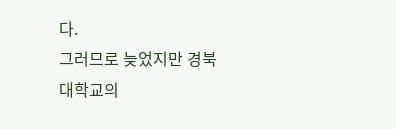다.
그러므로 늦었지만 경북대학교의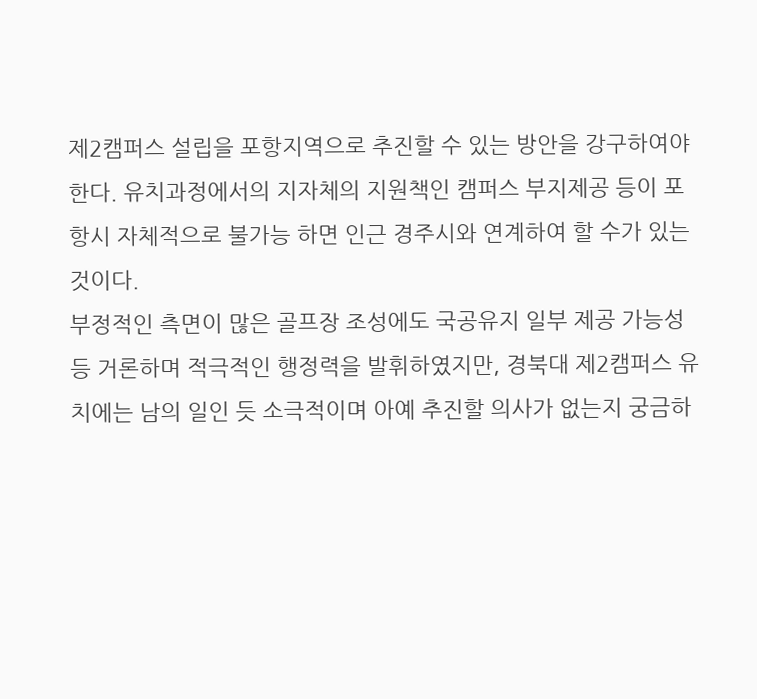제2캠퍼스 설립을 포항지역으로 추진할 수 있는 방안을 강구하여야 한다. 유치과정에서의 지자체의 지원책인 캠퍼스 부지제공 등이 포항시 자체적으로 불가능 하면 인근 경주시와 연계하여 할 수가 있는 것이다.
부정적인 측면이 많은 골프장 조성에도 국공유지 일부 제공 가능성 등 거론하며 적극적인 행정력을 발휘하였지만, 경북대 제2캠퍼스 유치에는 남의 일인 듯 소극적이며 아예 추진할 의사가 없는지 궁금하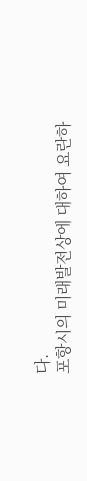다.
포항시의 미래발전상에 대하여 요란하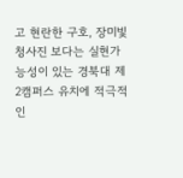고 현란한 구호, 장미빛 청사진 보다는 실현가능성이 있는 경북대 제2캠퍼스 유치에 적극적인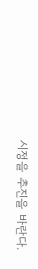시정을 추진을 바란다.